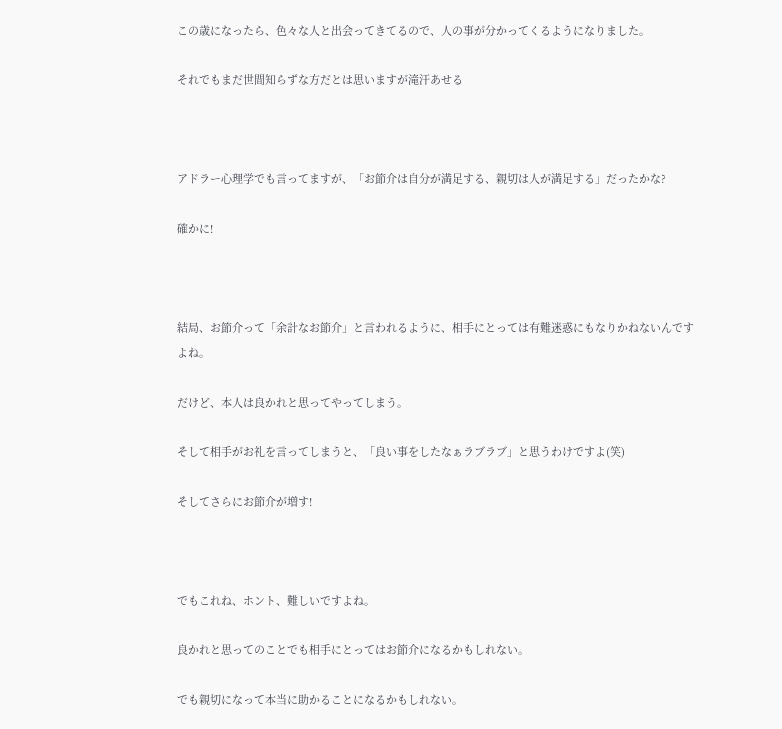この歳になったら、色々な人と出会ってきてるので、人の事が分かってくるようになりました。

それでもまだ世間知らずな方だとは思いますが滝汗あせる



アドラー心理学でも言ってますが、「お節介は自分が満足する、親切は人が満足する」だったかな?

確かに!



結局、お節介って「余計なお節介」と言われるように、相手にとっては有難迷惑にもなりかねないんですよね。

だけど、本人は良かれと思ってやってしまう。

そして相手がお礼を言ってしまうと、「良い事をしたなぁラブラブ」と思うわけですよ(笑)

そしてさらにお節介が増す!



でもこれね、ホント、難しいですよね。

良かれと思ってのことでも相手にとってはお節介になるかもしれない。

でも親切になって本当に助かることになるかもしれない。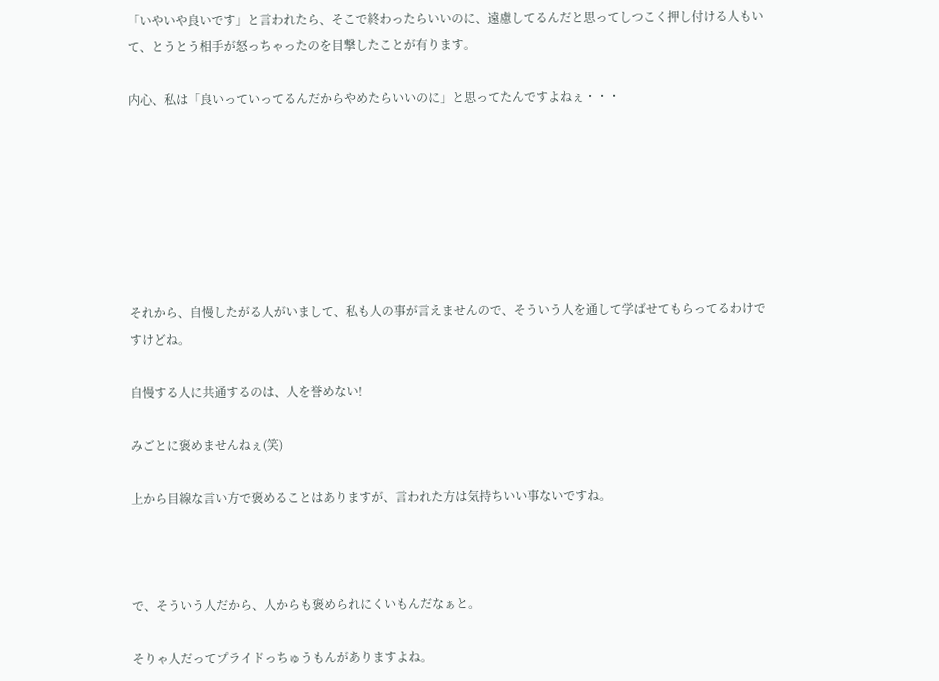「いやいや良いです」と言われたら、そこで終わったらいいのに、遠慮してるんだと思ってしつこく押し付ける人もいて、とうとう相手が怒っちゃったのを目撃したことが有ります。

内心、私は「良いっていってるんだからやめたらいいのに」と思ってたんですよねぇ・・・







それから、自慢したがる人がいまして、私も人の事が言えませんので、そういう人を通して学ばせてもらってるわけですけどね。

自慢する人に共通するのは、人を誉めない!

みごとに褒めませんねぇ(笑)

上から目線な言い方で褒めることはありますが、言われた方は気持ちいい事ないですね。



で、そういう人だから、人からも褒められにくいもんだなぁと。

そりゃ人だってプライドっちゅうもんがありますよね。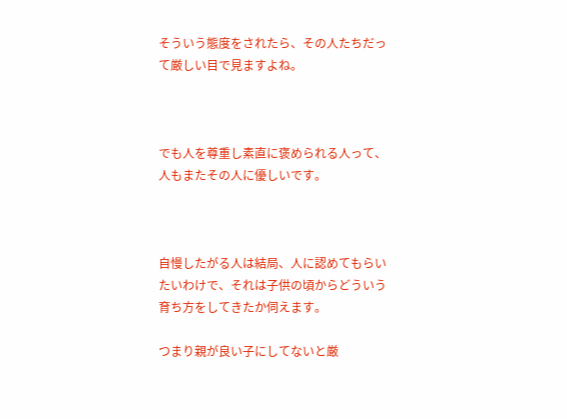そういう態度をされたら、その人たちだって厳しい目で見ますよね。



でも人を尊重し素直に褒められる人って、人もまたその人に優しいです。



自慢したがる人は結局、人に認めてもらいたいわけで、それは子供の頃からどういう育ち方をしてきたか伺えます。

つまり親が良い子にしてないと厳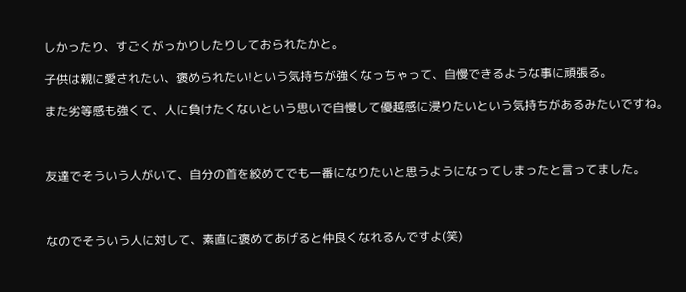しかったり、すごくがっかりしたりしておられたかと。

子供は親に愛されたい、褒められたい!という気持ちが強くなっちゃって、自慢できるような事に頑張る。

また劣等感も強くて、人に負けたくないという思いで自慢して優越感に浸りたいという気持ちがあるみたいですね。



友達でそういう人がいて、自分の首を絞めてでも一番になりたいと思うようになってしまったと言ってました。



なのでそういう人に対して、素直に褒めてあげると仲良くなれるんですよ(笑)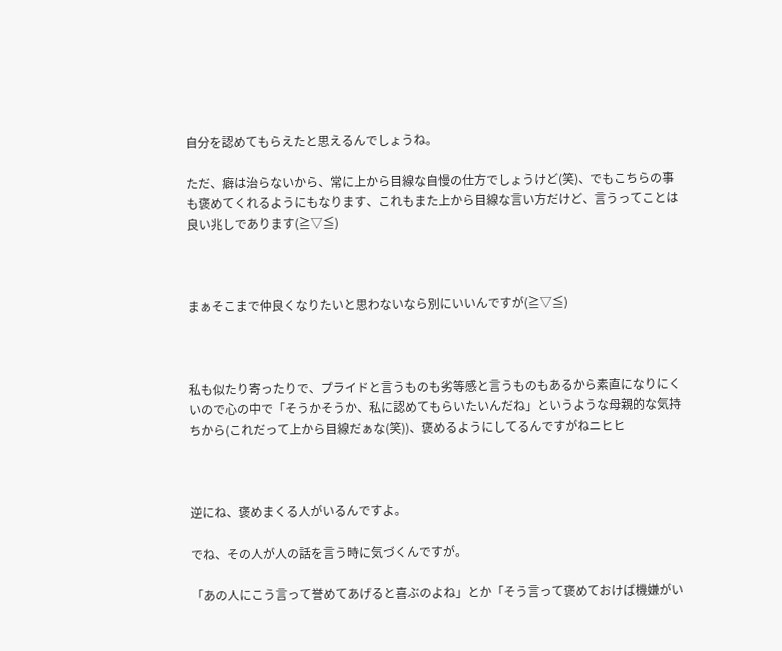自分を認めてもらえたと思えるんでしょうね。

ただ、癖は治らないから、常に上から目線な自慢の仕方でしょうけど(笑)、でもこちらの事も褒めてくれるようにもなります、これもまた上から目線な言い方だけど、言うってことは良い兆しであります(≧▽≦)



まぁそこまで仲良くなりたいと思わないなら別にいいんですが(≧▽≦)



私も似たり寄ったりで、プライドと言うものも劣等感と言うものもあるから素直になりにくいので心の中で「そうかそうか、私に認めてもらいたいんだね」というような母親的な気持ちから(これだって上から目線だぁな(笑))、褒めるようにしてるんですがねニヒヒ



逆にね、褒めまくる人がいるんですよ。

でね、その人が人の話を言う時に気づくんですが。

「あの人にこう言って誉めてあげると喜ぶのよね」とか「そう言って褒めておけば機嫌がい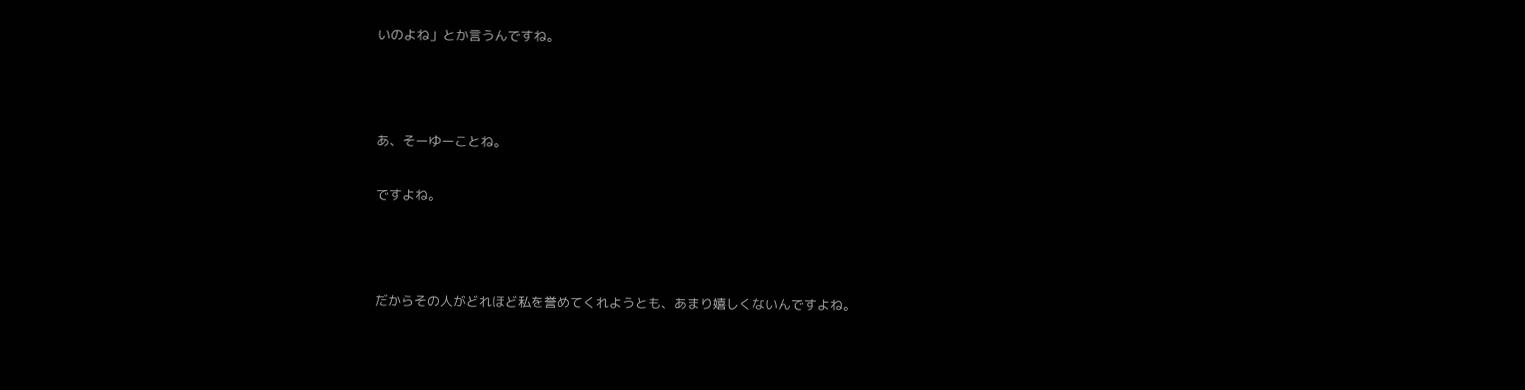いのよね」とか言うんですね。



あ、そーゆーことね。

ですよね。



だからその人がどれほど私を誉めてくれようとも、あまり嬉しくないんですよね。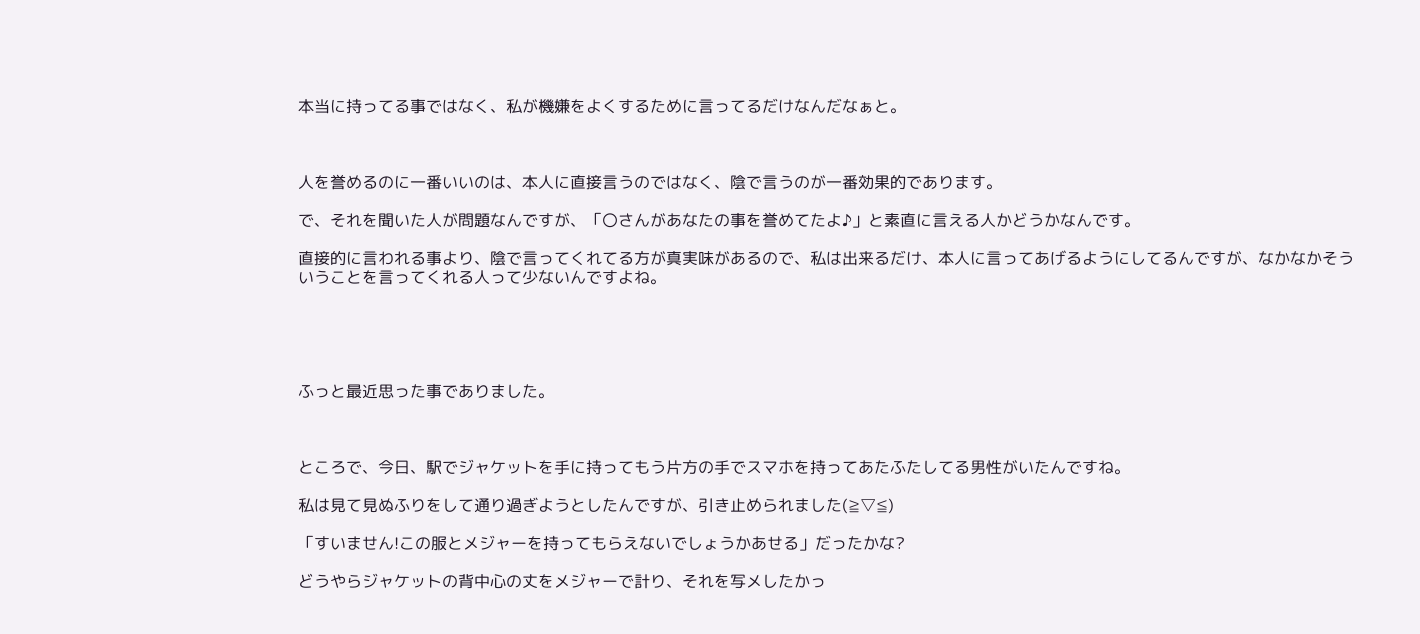本当に持ってる事ではなく、私が機嫌をよくするために言ってるだけなんだなぁと。



人を誉めるのに一番いいのは、本人に直接言うのではなく、陰で言うのが一番効果的であります。

で、それを聞いた人が問題なんですが、「〇さんがあなたの事を誉めてたよ♪」と素直に言える人かどうかなんです。

直接的に言われる事より、陰で言ってくれてる方が真実味があるので、私は出来るだけ、本人に言ってあげるようにしてるんですが、なかなかそういうことを言ってくれる人って少ないんですよね。





ふっと最近思った事でありました。



ところで、今日、駅でジャケットを手に持ってもう片方の手でスマホを持ってあたふたしてる男性がいたんですね。

私は見て見ぬふりをして通り過ぎようとしたんですが、引き止められました(≧▽≦)

「すいません!この服とメジャーを持ってもらえないでしょうかあせる」だったかな?

どうやらジャケットの背中心の丈をメジャーで計り、それを写メしたかっ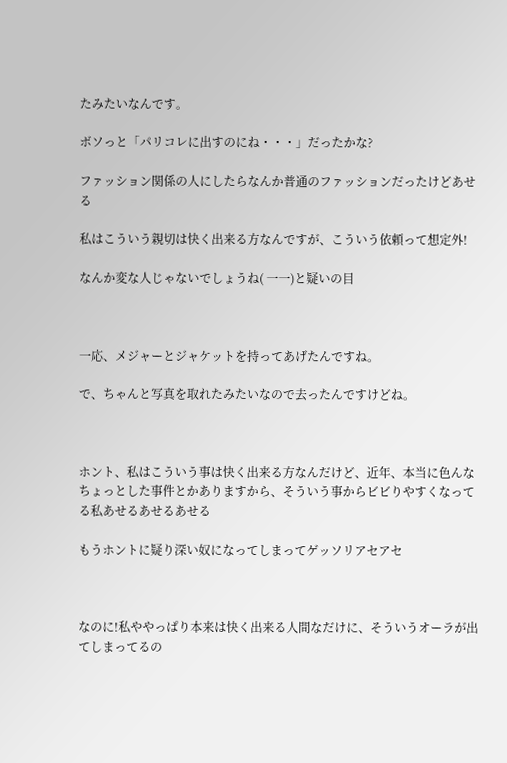たみたいなんです。

ボソっと「パリコレに出すのにね・・・」だったかな?

ファッション関係の人にしたらなんか普通のファッションだったけどあせる

私はこういう親切は快く出来る方なんですが、こういう依頼って想定外!

なんか変な人じゃないでしょうね( 一一)と疑いの目



一応、メジャーとジャケットを持ってあげたんですね。

で、ちゃんと写真を取れたみたいなので去ったんですけどね。



ホント、私はこういう事は快く出来る方なんだけど、近年、本当に色んなちょっとした事件とかありますから、そういう事からビビりやすくなってる私あせるあせるあせる

もうホントに疑り深い奴になってしまってゲッソリアセアセ



なのに!私ややっぱり本来は快く出来る人間なだけに、そういうオーラが出てしまってるの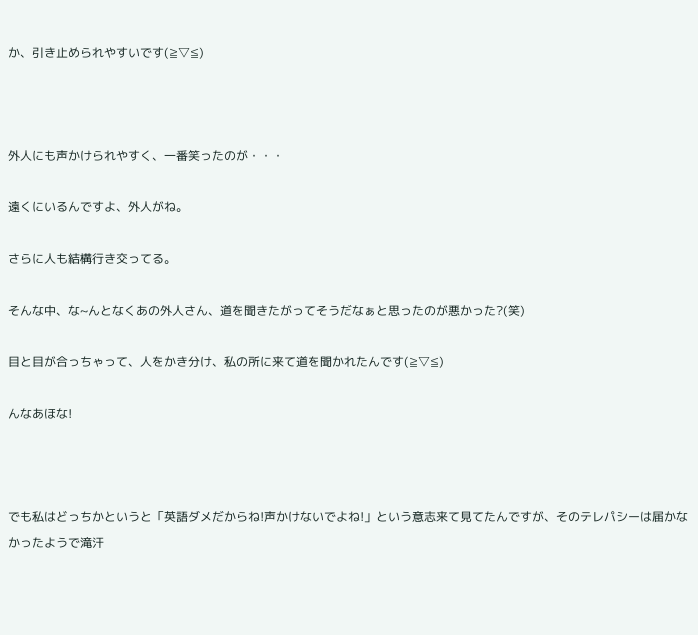か、引き止められやすいです(≧▽≦)



外人にも声かけられやすく、一番笑ったのが・・・

遠くにいるんですよ、外人がね。

さらに人も結構行き交ってる。

そんな中、な~んとなくあの外人さん、道を聞きたがってそうだなぁと思ったのが悪かった?(笑)

目と目が合っちゃって、人をかき分け、私の所に来て道を聞かれたんです(≧▽≦)

んなあほな!



でも私はどっちかというと「英語ダメだからね!声かけないでよね!」という意志来て見てたんですが、そのテレパシーは届かなかったようで滝汗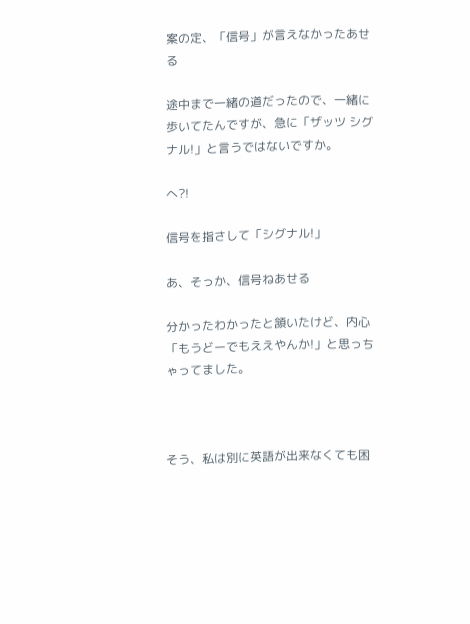案の定、「信号」が言えなかったあせる

途中まで一緒の道だったので、一緒に歩いてたんですが、急に「ザッツ シグナル!」と言うではないですか。

へ?!

信号を指さして「シグナル!」

あ、そっか、信号ねあせる

分かったわかったと頷いたけど、内心「もうどーでもええやんか!」と思っちゃってました。



そう、私は別に英語が出来なくても困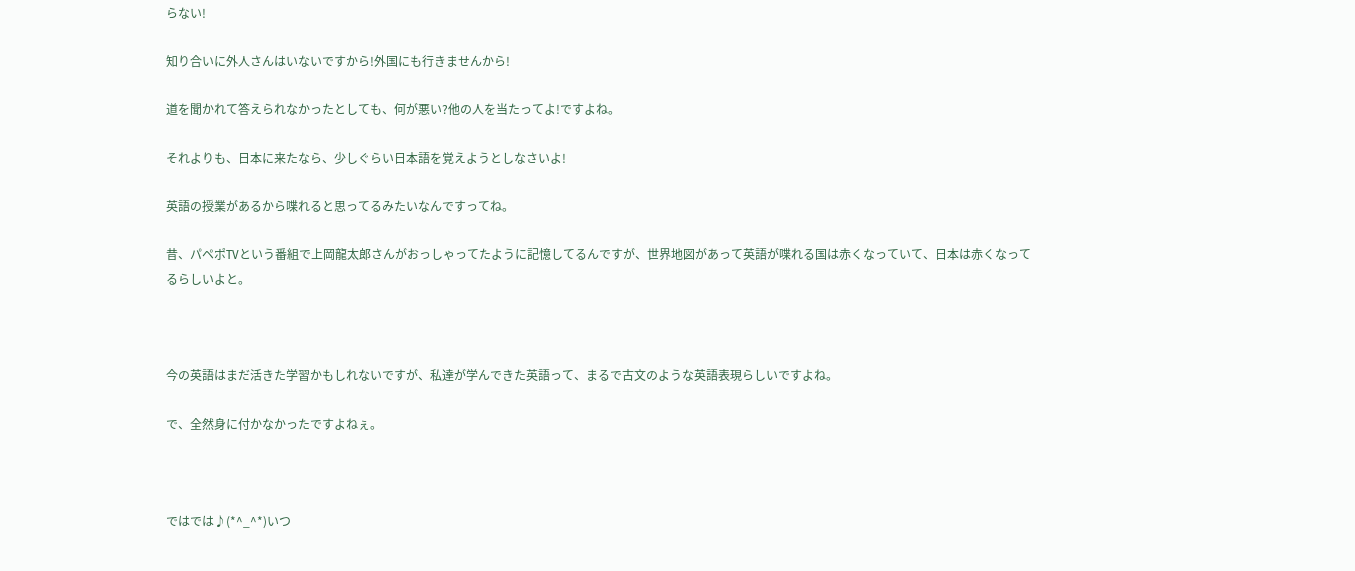らない!

知り合いに外人さんはいないですから!外国にも行きませんから!

道を聞かれて答えられなかったとしても、何が悪い?他の人を当たってよ!ですよね。

それよりも、日本に来たなら、少しぐらい日本語を覚えようとしなさいよ!

英語の授業があるから喋れると思ってるみたいなんですってね。

昔、パペポTVという番組で上岡龍太郎さんがおっしゃってたように記憶してるんですが、世界地図があって英語が喋れる国は赤くなっていて、日本は赤くなってるらしいよと。



今の英語はまだ活きた学習かもしれないですが、私達が学んできた英語って、まるで古文のような英語表現らしいですよね。

で、全然身に付かなかったですよねぇ。



ではでは♪(*^_^*)いつ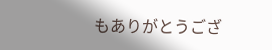もありがとうござ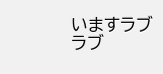いますラブラブ